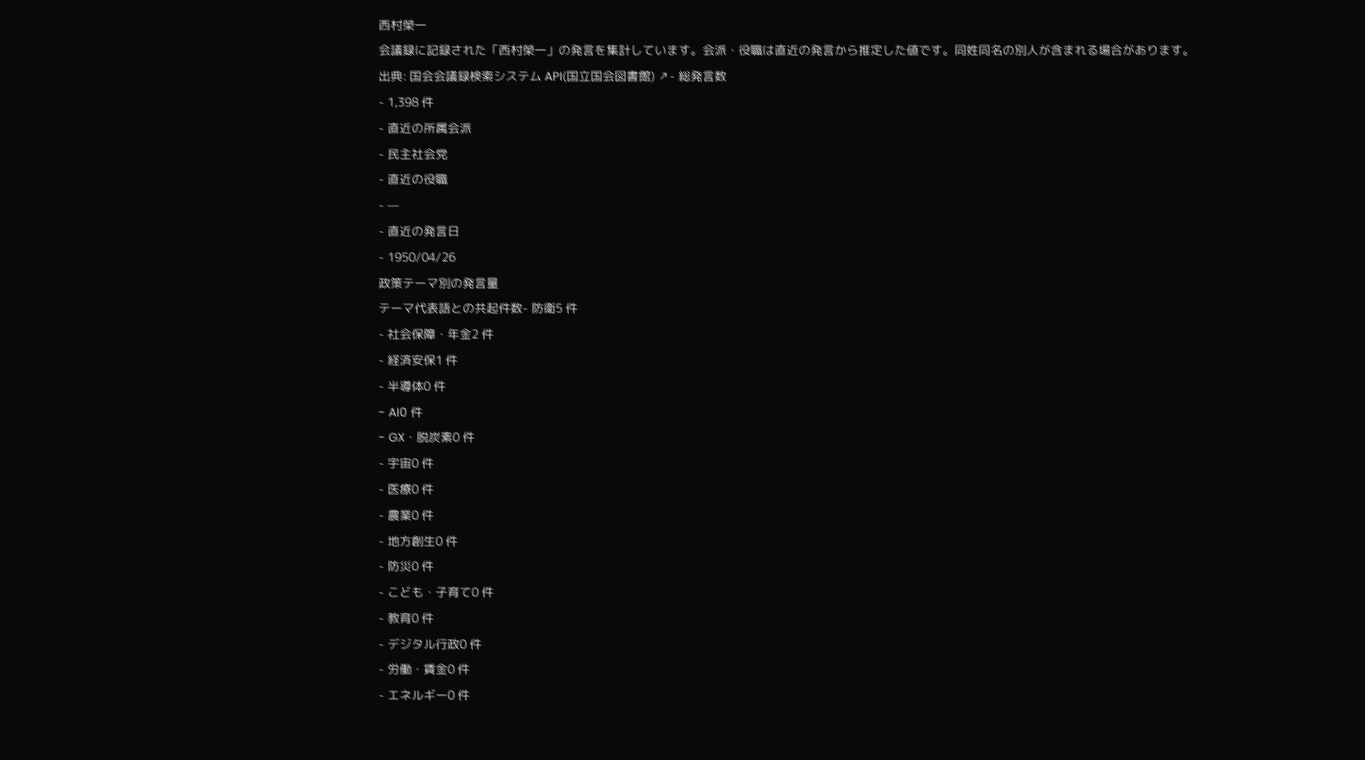西村榮一
会議録に記録された「西村榮一」の発言を集計しています。会派・役職は直近の発言から推定した値です。同姓同名の別人が含まれる場合があります。
出典: 国会会議録検索システム API(国立国会図書館) ↗- 総発言数
- 1,398 件
- 直近の所属会派
- 民主社会党
- 直近の役職
- —
- 直近の発言日
- 1950/04/26
政策テーマ別の発言量
テーマ代表語との共起件数- 防衛5 件
- 社会保障・年金2 件
- 経済安保1 件
- 半導体0 件
- AI0 件
- GX・脱炭素0 件
- 宇宙0 件
- 医療0 件
- 農業0 件
- 地方創生0 件
- 防災0 件
- こども・子育て0 件
- 教育0 件
- デジタル行政0 件
- 労働・賃金0 件
- エネルギー0 件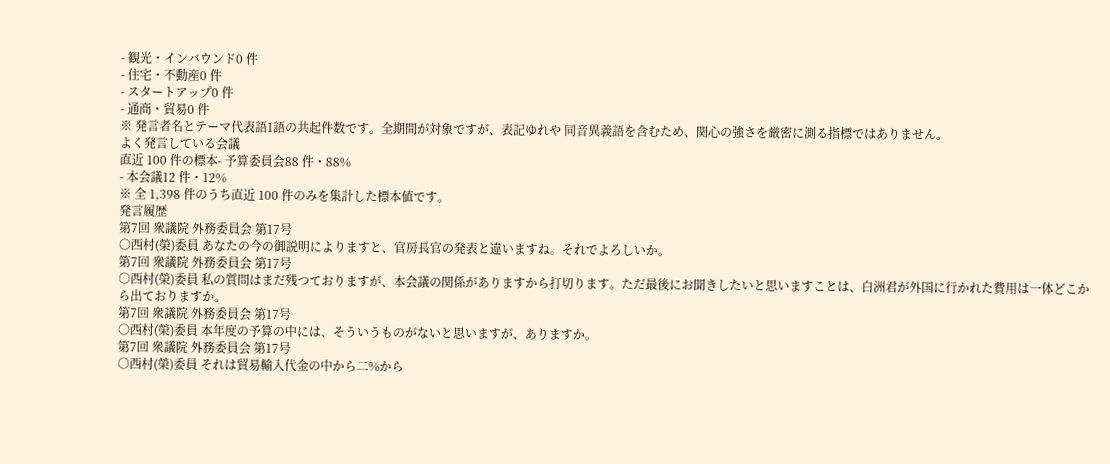- 観光・インバウンド0 件
- 住宅・不動産0 件
- スタートアップ0 件
- 通商・貿易0 件
※ 発言者名とテーマ代表語1語の共起件数です。全期間が対象ですが、表記ゆれや 同音異義語を含むため、関心の強さを厳密に測る指標ではありません。
よく発言している会議
直近 100 件の標本- 予算委員会88 件・88%
- 本会議12 件・12%
※ 全 1,398 件のうち直近 100 件のみを集計した標本値です。
発言履歴
第7回 衆議院 外務委員会 第17号
○西村(榮)委員 あなたの今の御説明によりますと、官房長官の発表と違いますね。それでよろしいか。
第7回 衆議院 外務委員会 第17号
○西村(榮)委員 私の質問はまだ残つておりますが、本会議の関係がありますから打切ります。ただ最後にお聞きしたいと思いますことは、白洲君が外国に行かれた費用は一体どこから出ておりますか。
第7回 衆議院 外務委員会 第17号
○西村(榮)委員 本年度の予算の中には、そういうものがないと思いますが、ありますか。
第7回 衆議院 外務委員会 第17号
○西村(榮)委員 それは貿易輸入代金の中から二%から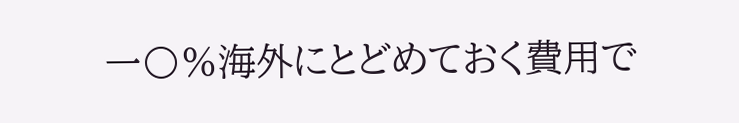一〇%海外にとどめておく費用で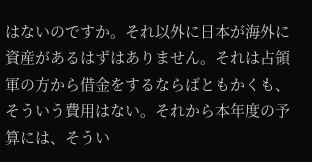はないのですか。それ以外に日本が海外に資産があるはずはありません。それは占領軍の方から借金をするならばともかくも、そういう費用はない。それから本年度の予算には、そうい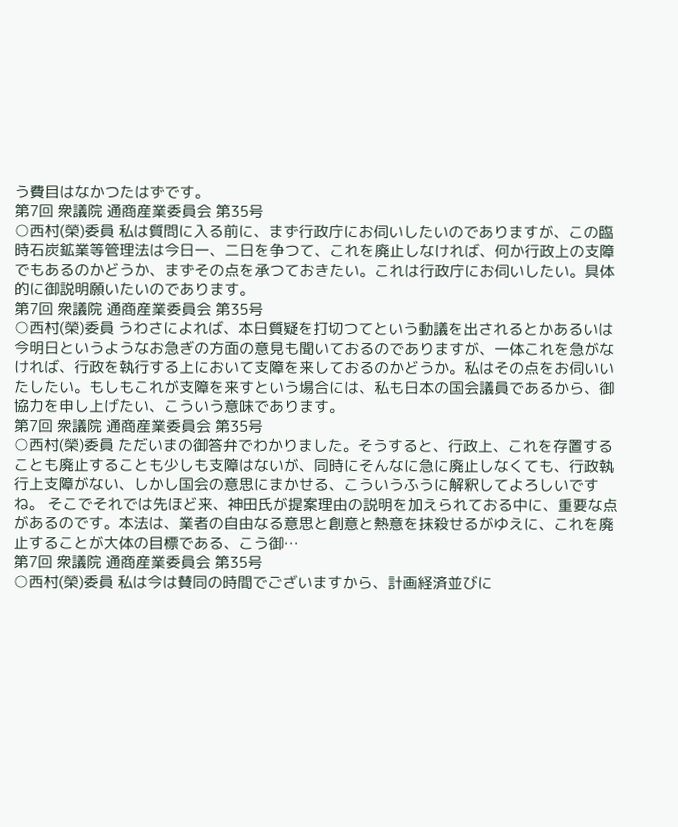う費目はなかつたはずです。
第7回 衆議院 通商産業委員会 第35号
○西村(榮)委員 私は質問に入る前に、まず行政庁にお伺いしたいのでありますが、この臨時石炭鉱業等管理法は今日一、二日を争つて、これを廃止しなければ、何か行政上の支障でもあるのかどうか、まずその点を承つておきたい。これは行政庁にお伺いしたい。具体的に御説明願いたいのであります。
第7回 衆議院 通商産業委員会 第35号
○西村(榮)委員 うわさによれば、本日質疑を打切つてという動議を出されるとかあるいは今明日というようなお急ぎの方面の意見も聞いておるのでありますが、一体これを急がなければ、行政を執行する上において支障を来しておるのかどうか。私はその点をお伺いいたしたい。もしもこれが支障を来すという場合には、私も日本の国会議員であるから、御協力を申し上げたい、こういう意味であります。
第7回 衆議院 通商産業委員会 第35号
○西村(榮)委員 ただいまの御答弁でわかりました。そうすると、行政上、これを存置することも廃止することも少しも支障はないが、同時にそんなに急に廃止しなくても、行政執行上支障がない、しかし国会の意思にまかせる、こういうふうに解釈してよろしいですね。 そこでそれでは先ほど来、神田氏が提案理由の説明を加えられておる中に、重要な点があるのです。本法は、業者の自由なる意思と創意と熱意を抹殺せるがゆえに、これを廃止することが大体の目標である、こう御…
第7回 衆議院 通商産業委員会 第35号
○西村(榮)委員 私は今は賛同の時間でございますから、計画経済並びに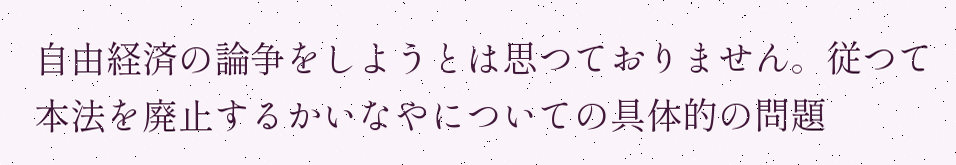自由経済の論争をしようとは思つておりません。従つて本法を廃止するかいなやについての具体的の問題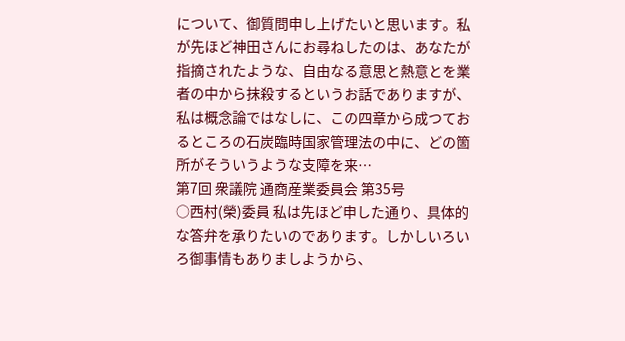について、御質問申し上げたいと思います。私が先ほど神田さんにお尋ねしたのは、あなたが指摘されたような、自由なる意思と熱意とを業者の中から抹殺するというお話でありますが、私は概念論ではなしに、この四章から成つておるところの石炭臨時国家管理法の中に、どの箇所がそういうような支障を来…
第7回 衆議院 通商産業委員会 第35号
○西村(榮)委員 私は先ほど申した通り、具体的な答弁を承りたいのであります。しかしいろいろ御事情もありましようから、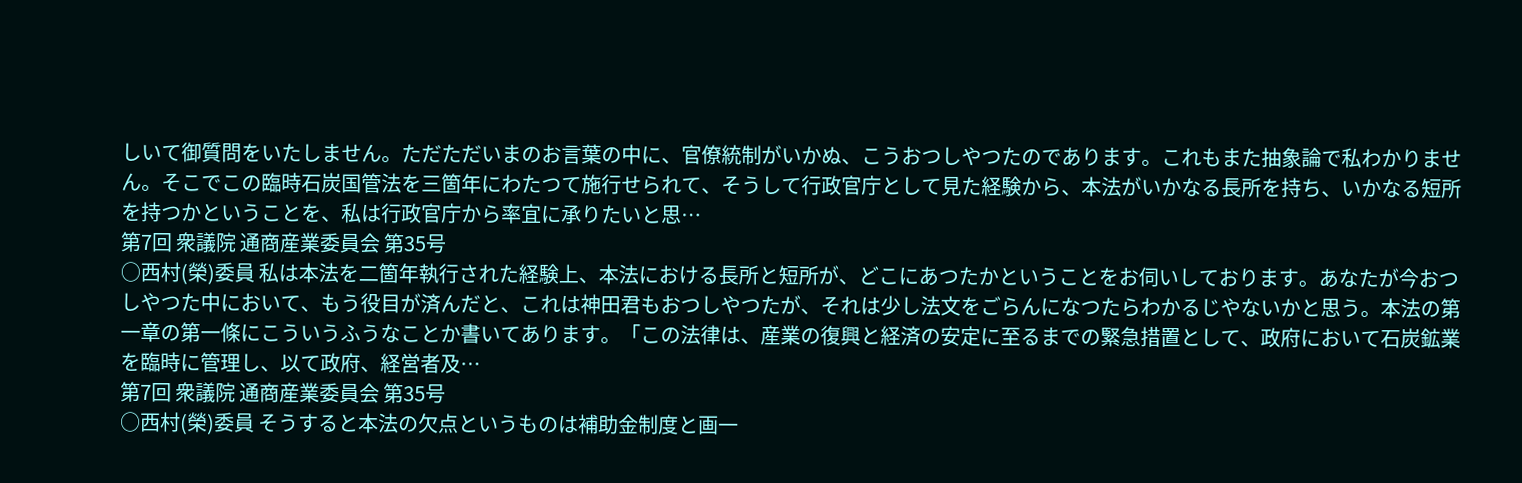しいて御質問をいたしません。ただただいまのお言葉の中に、官僚統制がいかぬ、こうおつしやつたのであります。これもまた抽象論で私わかりません。そこでこの臨時石炭国管法を三箇年にわたつて施行せられて、そうして行政官庁として見た経験から、本法がいかなる長所を持ち、いかなる短所を持つかということを、私は行政官庁から率宜に承りたいと思…
第7回 衆議院 通商産業委員会 第35号
○西村(榮)委員 私は本法を二箇年執行された経験上、本法における長所と短所が、どこにあつたかということをお伺いしております。あなたが今おつしやつた中において、もう役目が済んだと、これは神田君もおつしやつたが、それは少し法文をごらんになつたらわかるじやないかと思う。本法の第一章の第一條にこういうふうなことか書いてあります。「この法律は、産業の復興と経済の安定に至るまでの緊急措置として、政府において石炭鉱業を臨時に管理し、以て政府、経営者及…
第7回 衆議院 通商産業委員会 第35号
○西村(榮)委員 そうすると本法の欠点というものは補助金制度と画一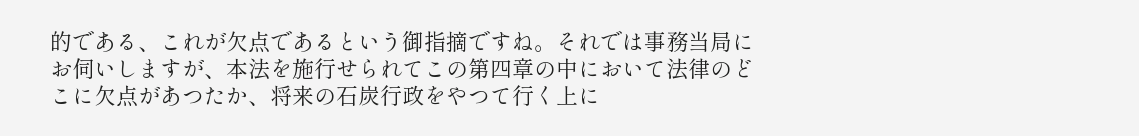的である、これが欠点であるという御指摘ですね。それでは事務当局にお伺いしますが、本法を施行せられてこの第四章の中において法律のどこに欠点があつたか、将来の石炭行政をやつて行く上に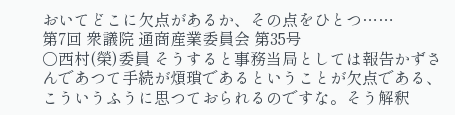おいてどこに欠点があるか、その点をひとつ……
第7回 衆議院 通商産業委員会 第35号
○西村(榮)委員 そうすると事務当局としては報告かずさんであつて手続が煩瑣であるということが欠点である、こういうふうに思つておられるのですな。そう解釈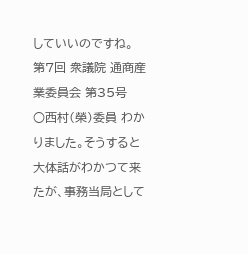していいのですね。
第7回 衆議院 通商産業委員会 第35号
○西村(榮)委員 わかりました。そうすると大体話がわかつて来たが、事務当局として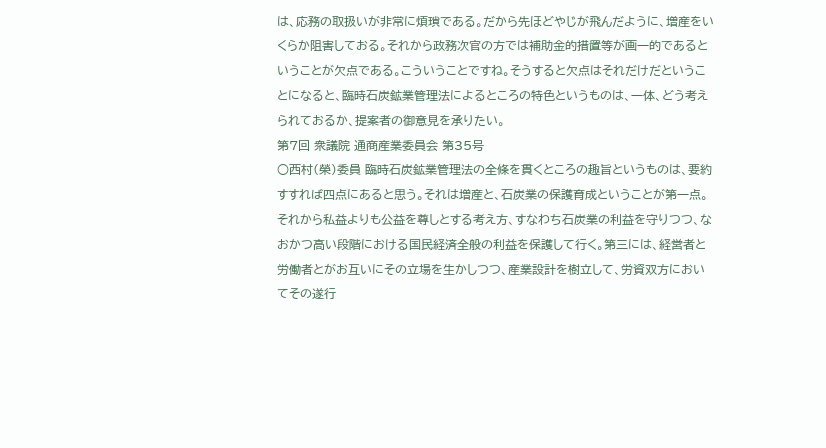は、応務の取扱いが非常に煩瑣である。だから先ほどやじが飛んだように、増産をいくらか阻害しておる。それから政務次官の方では補助金的措置等が画一的であるということが欠点である。こういうことですね。そうすると欠点はそれだけだということになると、臨時石炭鉱業管理法によるところの特色というものは、一体、どう考えられておるか、提案者の御意見を承りたい。
第7回 衆議院 通商産業委員会 第35号
○西村(榮)委員 臨時石炭鉱業管理法の全條を貫くところの趣旨というものは、要約すすれば四点にあると思う。それは増産と、石炭業の保護育成ということが第一点。それから私益よりも公益を尊しとする考え方、すなわち石炭業の利益を守りつつ、なおかつ高い段階における国民経済全般の利益を保護して行く。第三には、経営者と労働者とがお互いにその立場を生かしつつ、産業設計を樹立して、労資双方においてその遂行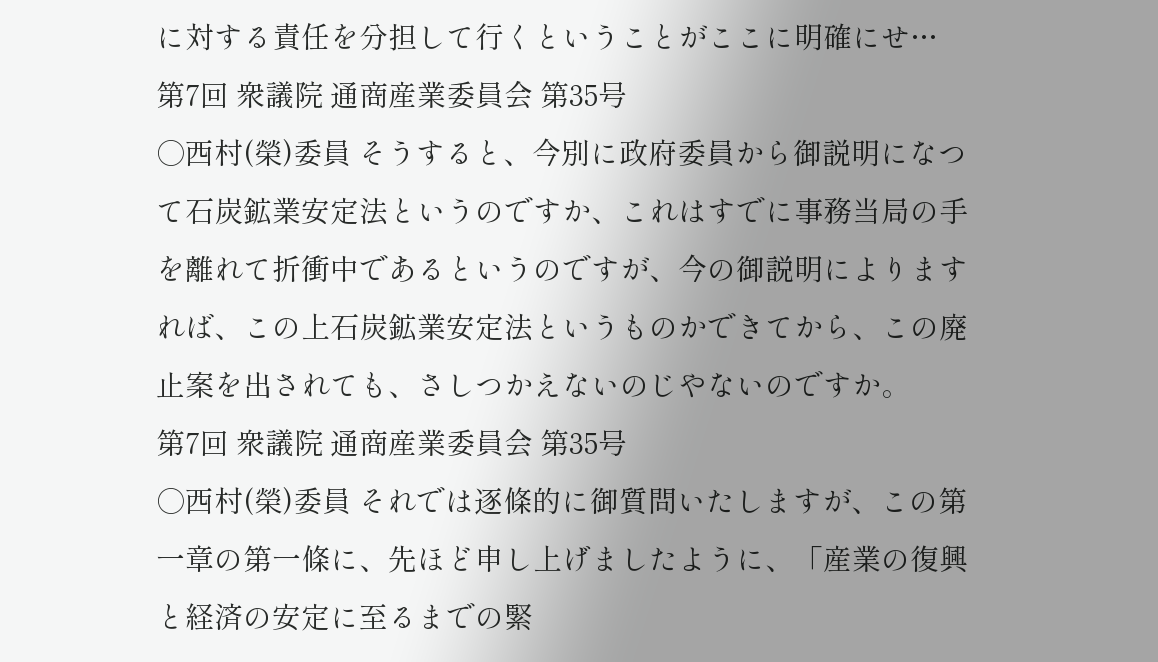に対する責任を分担して行くということがここに明確にせ…
第7回 衆議院 通商産業委員会 第35号
○西村(榮)委員 そうすると、今別に政府委員から御説明になつて石炭鉱業安定法というのですか、これはすでに事務当局の手を離れて折衝中であるというのですが、今の御説明によりますれば、この上石炭鉱業安定法というものかできてから、この廃止案を出されても、さしつかえないのじやないのですか。
第7回 衆議院 通商産業委員会 第35号
○西村(榮)委員 それでは逐條的に御質問いたしますが、この第一章の第一條に、先ほど申し上げましたように、「産業の復興と経済の安定に至るまでの緊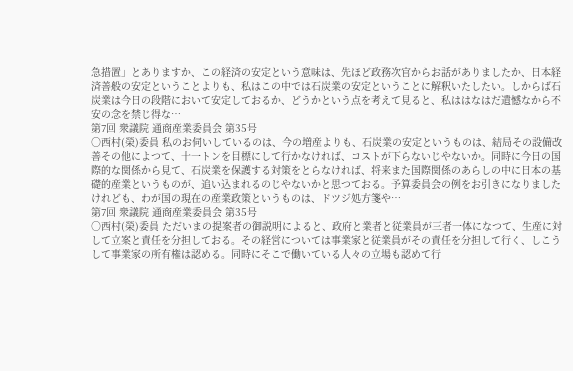急措置」とありますか、この経済の安定という意味は、先ほど政務次官からお話がありましたか、日本経済善般の安定ということよりも、私はこの中では石炭業の安定ということに解釈いたしたい。しからば石炭業は今日の段階において安定しておるか、どうかという点を考えて見ると、私ははなはだ遺憾なから不安の念を禁じ得な…
第7回 衆議院 通商産業委員会 第35号
○西村(榮)委員 私のお伺いしているのは、今の増産よりも、石炭業の安定というものは、結局その設備改善その他によつて、十一トンを目標にして行かなければ、コストが下らないじやないか。同時に今日の国際的な関係から見て、石炭業を保護する対策をとらなければ、将来また国際関係のあらしの中に日本の基礎的産業というものが、追い込まれるのじやないかと思つておる。予算委員会の例をお引きになりましたけれども、わが国の現在の産業政策というものは、ドツジ処方箋や…
第7回 衆議院 通商産業委員会 第35号
○西村(榮)委員 ただいまの提案者の御説明によると、政府と業者と従業員が三者一体になつて、生産に対して立案と責任を分担しておる。その経営については事業家と従業員がその責任を分担して行く、しこうして事業家の所有権は認める。同時にそこで働いている人々の立場も認めて行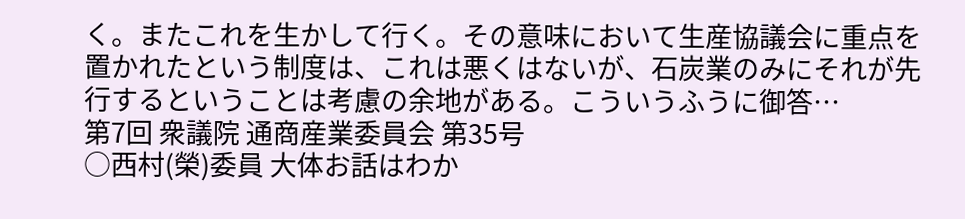く。またこれを生かして行く。その意味において生産協議会に重点を置かれたという制度は、これは悪くはないが、石炭業のみにそれが先行するということは考慮の余地がある。こういうふうに御答…
第7回 衆議院 通商産業委員会 第35号
○西村(榮)委員 大体お話はわか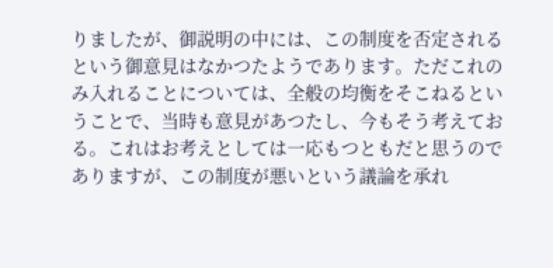りましたが、御説明の中には、この制度を否定されるという御意見はなかつたようであります。ただこれのみ入れることについては、全般の均衡をそこねるということで、当時も意見があつたし、今もそう考えておる。これはお考えとしては一応もつともだと思うのでありますが、この制度が悪いという議論を承れ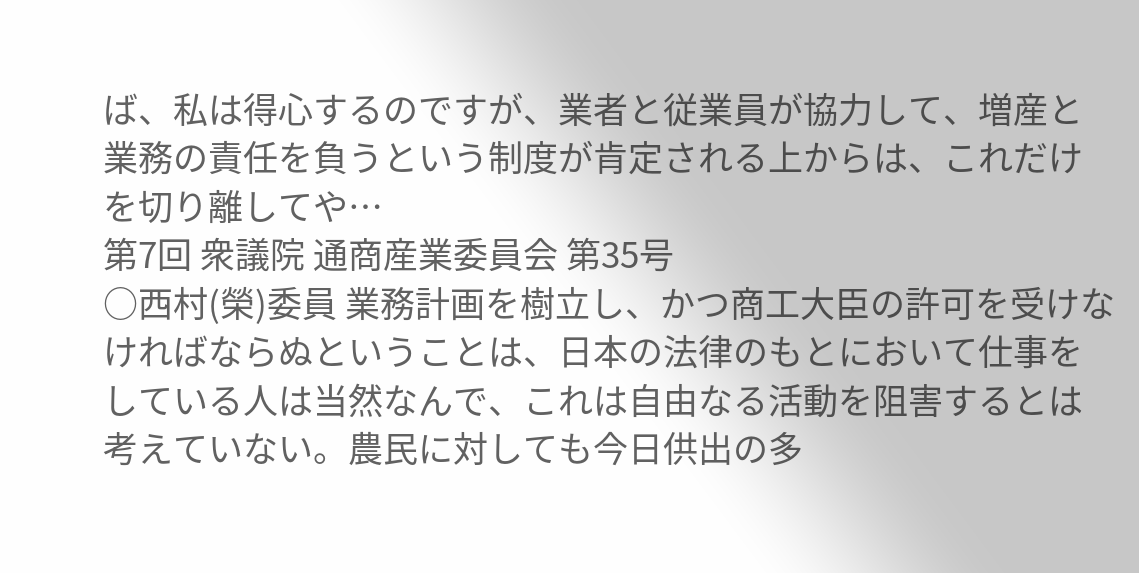ば、私は得心するのですが、業者と従業員が協力して、増産と業務の責任を負うという制度が肯定される上からは、これだけを切り離してや…
第7回 衆議院 通商産業委員会 第35号
○西村(榮)委員 業務計画を樹立し、かつ商工大臣の許可を受けなければならぬということは、日本の法律のもとにおいて仕事をしている人は当然なんで、これは自由なる活動を阻害するとは考えていない。農民に対しても今日供出の多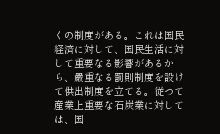くの制度がある。これは国民経済に対して、国民生活に対して重要なる影響があるから、嚴重なる罰則制度を設けて供出制度を立てる。従つて産業上重要な石炭業に対しては、国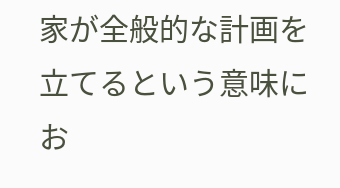家が全般的な計画を立てるという意味にお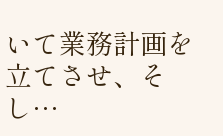いて業務計画を立てさせ、そし…